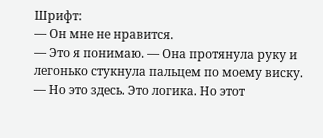Шрифт:
— Он мне не нравится.
— Это я понимаю. — Она протянула руку и легонько стукнула пальцем по моему виску. — Но это здесь. Это логика. Но этот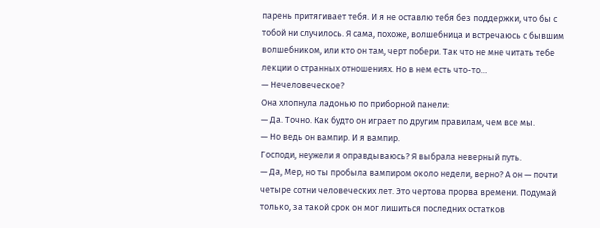парень притягивает тебя. И я не оставлю тебя без поддержки, что бы с тобой ни случилось. Я сама, похоже, волшебница и встречаюсь с бывшим волшебником, или кто он там, черт побери. Так что не мне читать тебе лекции о странных отношениях. Но в нем есть что-то…
— Нечеловеческое?
Она хлопнула ладонью по приборной панели:
— Да. Точно. Как будто он играет по другим правилам, чем все мы.
— Но ведь он вампир. И я вампир.
Господи, неужели я оправдываюсь? Я выбрала неверный путь.
— Да, Мер, но ты пробыла вампиром около недели, верно? А он — почти четыре сотни человеческих лет. Это чертова прорва времени. Подумай только, за такой срок он мог лишиться последних остатков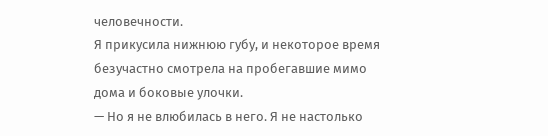человечности.
Я прикусила нижнюю губу, и некоторое время безучастно смотрела на пробегавшие мимо дома и боковые улочки.
— Но я не влюбилась в него. Я не настолько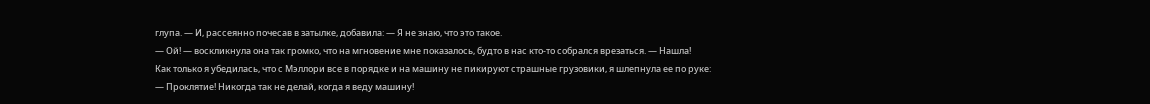глупа. — И, рассеянно почесав в затылке, добавила: — Я не знаю, что это такое.
— Ой! — воскликнула она так громко, что на мгновение мне показалось, будто в нас кто-то собрался врезаться. — Нашла!
Как только я убедилась, что с Мэллори все в порядке и на машину не пикируют страшные грузовики, я шлепнула ее по руке:
— Проклятие! Никогда так не делай, когда я веду машину!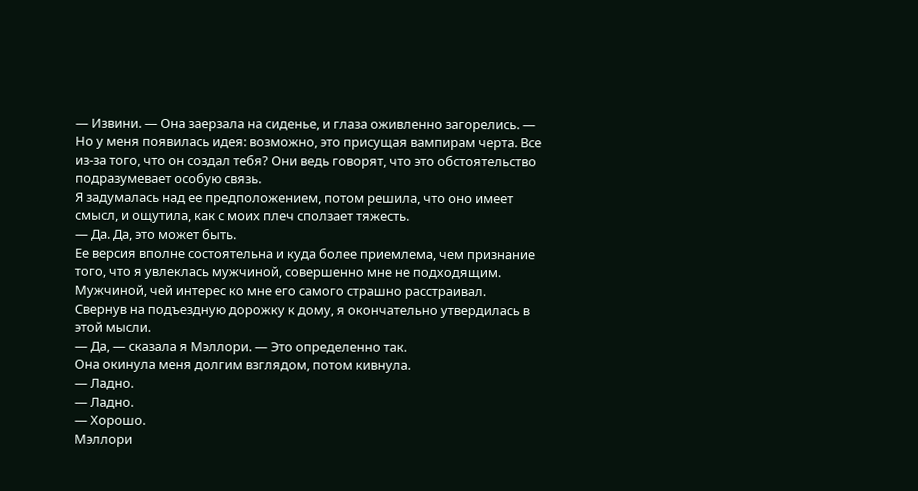— Извини. — Она заерзала на сиденье, и глаза оживленно загорелись. — Но у меня появилась идея: возможно, это присущая вампирам черта. Все из-за того, что он создал тебя? Они ведь говорят, что это обстоятельство подразумевает особую связь.
Я задумалась над ее предположением, потом решила, что оно имеет смысл, и ощутила, как с моих плеч сползает тяжесть.
— Да. Да, это может быть.
Ее версия вполне состоятельна и куда более приемлема, чем признание того, что я увлеклась мужчиной, совершенно мне не подходящим. Мужчиной, чей интерес ко мне его самого страшно расстраивал.
Свернув на подъездную дорожку к дому, я окончательно утвердилась в этой мысли.
— Да, — сказала я Мэллори. — Это определенно так.
Она окинула меня долгим взглядом, потом кивнула.
— Ладно.
— Ладно.
— Хорошо.
Мэллори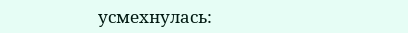усмехнулась: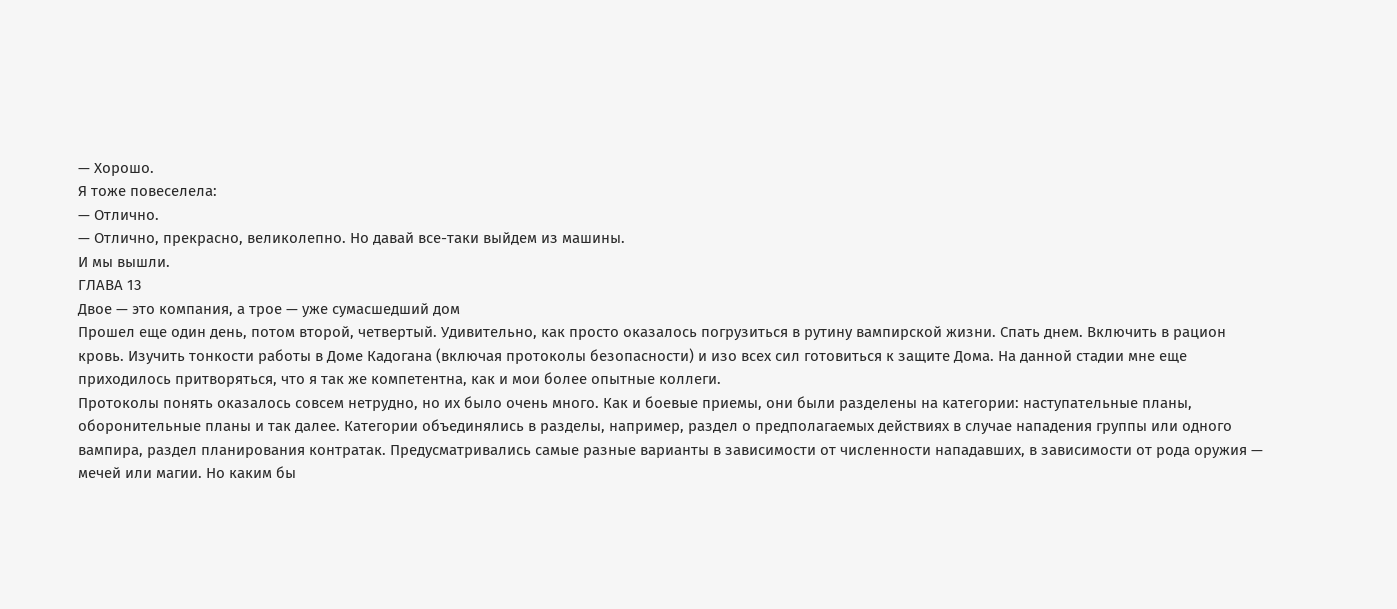— Хорошо.
Я тоже повеселела:
— Отлично.
— Отлично, прекрасно, великолепно. Но давай все-таки выйдем из машины.
И мы вышли.
ГЛАВА 13
Двое — это компания, а трое — уже сумасшедший дом
Прошел еще один день, потом второй, четвертый. Удивительно, как просто оказалось погрузиться в рутину вампирской жизни. Спать днем. Включить в рацион кровь. Изучить тонкости работы в Доме Кадогана (включая протоколы безопасности) и изо всех сил готовиться к защите Дома. На данной стадии мне еще приходилось притворяться, что я так же компетентна, как и мои более опытные коллеги.
Протоколы понять оказалось совсем нетрудно, но их было очень много. Как и боевые приемы, они были разделены на категории: наступательные планы, оборонительные планы и так далее. Категории объединялись в разделы, например, раздел о предполагаемых действиях в случае нападения группы или одного вампира, раздел планирования контратак. Предусматривались самые разные варианты в зависимости от численности нападавших, в зависимости от рода оружия — мечей или магии. Но каким бы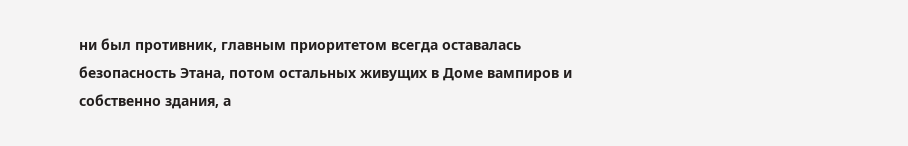ни был противник, главным приоритетом всегда оставалась безопасность Этана, потом остальных живущих в Доме вампиров и собственно здания, а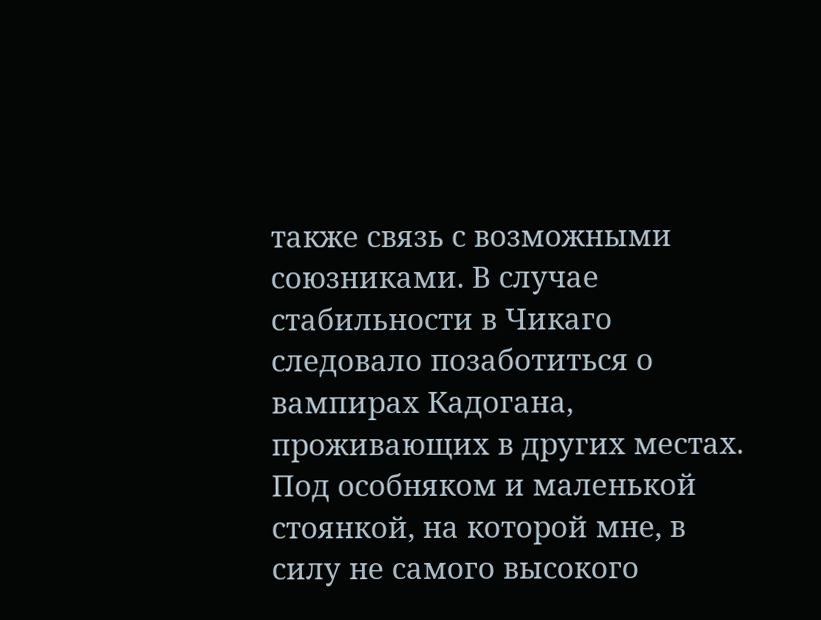также связь с возможными союзниками. В случае стабильности в Чикаго следовало позаботиться о вампирах Кадогана, проживающих в других местах.
Под особняком и маленькой стоянкой, на которой мне, в силу не самого высокого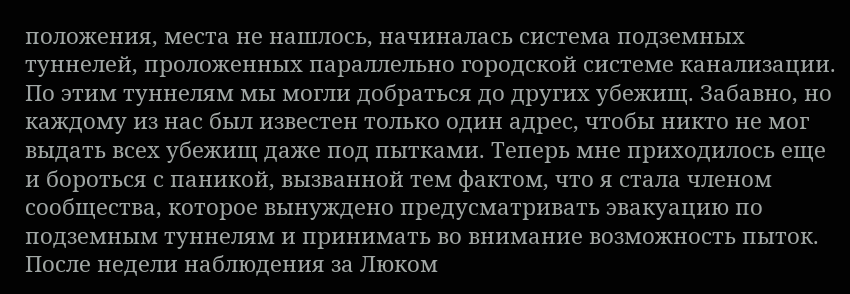положения, места не нашлось, начиналась система подземных туннелей, проложенных параллельно городской системе канализации. По этим туннелям мы могли добраться до других убежищ. Забавно, но каждому из нас был известен только один адрес, чтобы никто не мог выдать всех убежищ даже под пытками. Теперь мне приходилось еще и бороться с паникой, вызванной тем фактом, что я стала членом сообщества, которое вынуждено предусматривать эвакуацию по подземным туннелям и принимать во внимание возможность пыток.
После недели наблюдения за Люком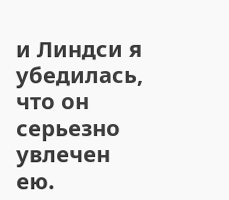и Линдси я убедилась, что он серьезно увлечен ею.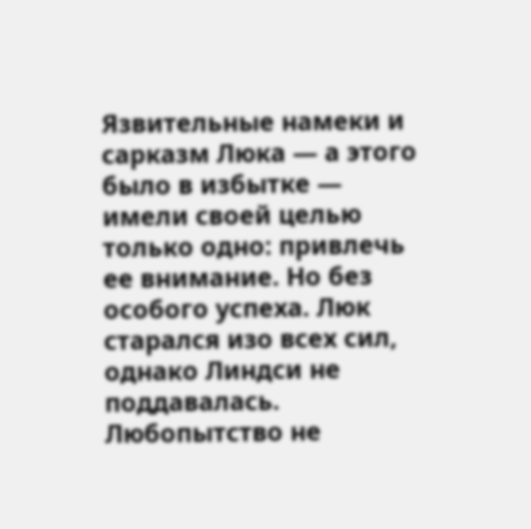Язвительные намеки и сарказм Люка — а этого было в избытке — имели своей целью только одно: привлечь ее внимание. Но без особого успеха. Люк старался изо всех сил, однако Линдси не поддавалась.
Любопытство не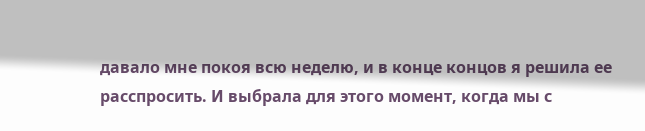давало мне покоя всю неделю, и в конце концов я решила ее расспросить. И выбрала для этого момент, когда мы с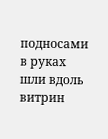подносами в руках шли вдоль витрин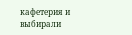кафетерия и выбирали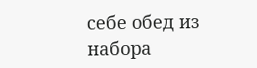себе обед из набора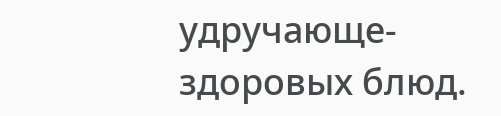удручающе-здоровых блюд.